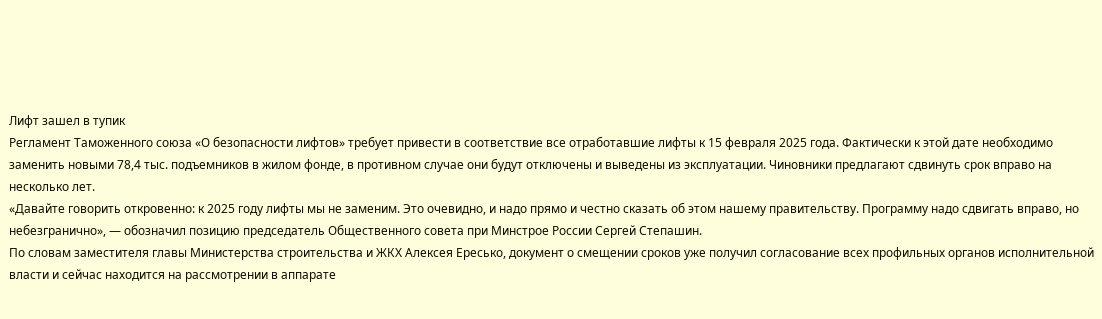Лифт зашел в тупик
Регламент Таможенного союза «О безопасности лифтов» требует привести в соответствие все отработавшие лифты к 15 февраля 2025 года. Фактически к этой дате необходимо заменить новыми 78,4 тыс. подъемников в жилом фонде, в противном случае они будут отключены и выведены из эксплуатации. Чиновники предлагают сдвинуть срок вправо на несколько лет.
«Давайте говорить откровенно: к 2025 году лифты мы не заменим. Это очевидно, и надо прямо и честно сказать об этом нашему правительству. Программу надо сдвигать вправо, но небезгранично», — обозначил позицию председатель Общественного совета при Минстрое России Сергей Степашин.
По словам заместителя главы Министерства строительства и ЖКХ Алексея Ересько, документ о смещении сроков уже получил согласование всех профильных органов исполнительной власти и сейчас находится на рассмотрении в аппарате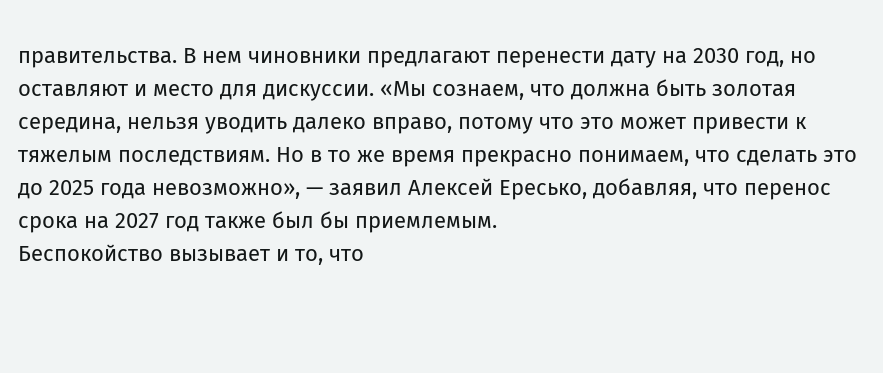правительства. В нем чиновники предлагают перенести дату на 2030 год, но оставляют и место для дискуссии. «Мы сознаем, что должна быть золотая середина, нельзя уводить далеко вправо, потому что это может привести к тяжелым последствиям. Но в то же время прекрасно понимаем, что сделать это до 2025 года невозможно», — заявил Алексей Ересько, добавляя, что перенос срока на 2027 год также был бы приемлемым.
Беспокойство вызывает и то, что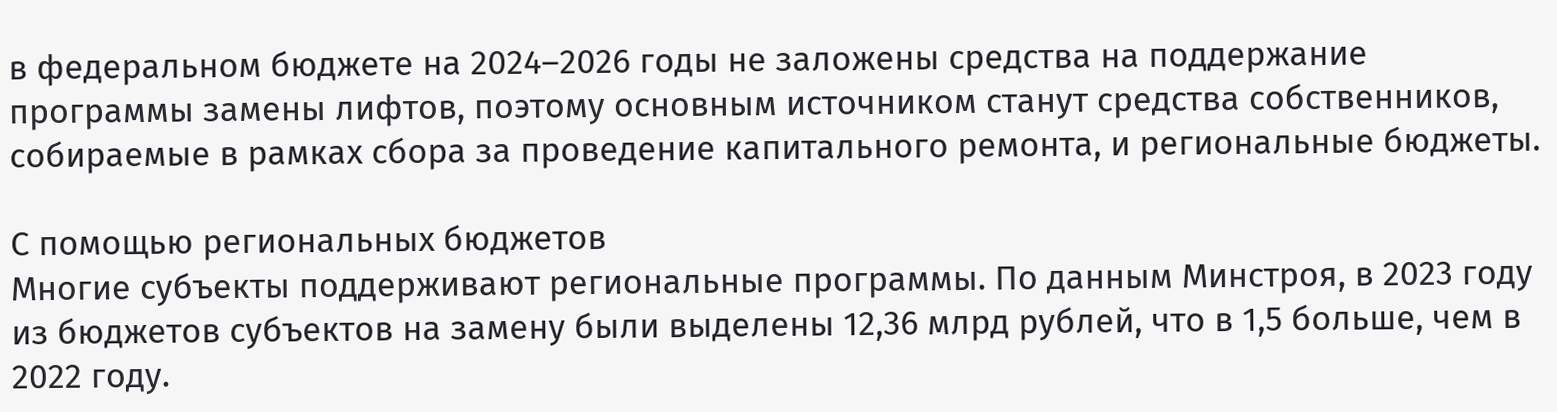в федеральном бюджете на 2024–2026 годы не заложены средства на поддержание программы замены лифтов, поэтому основным источником станут средства собственников, собираемые в рамках сбора за проведение капитального ремонта, и региональные бюджеты.

С помощью региональных бюджетов
Многие субъекты поддерживают региональные программы. По данным Минстроя, в 2023 году из бюджетов субъектов на замену были выделены 12,36 млрд рублей, что в 1,5 больше, чем в 2022 году.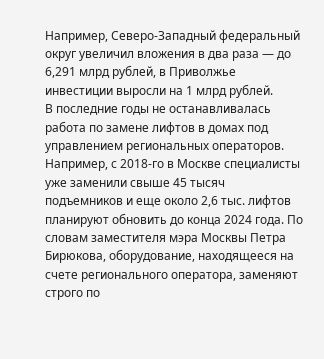Например, Северо-Западный федеральный округ увеличил вложения в два раза — до 6,291 млрд рублей, в Приволжье инвестиции выросли на 1 млрд рублей.
В последние годы не останавливалась работа по замене лифтов в домах под управлением региональных операторов. Например, с 2018-го в Москве специалисты уже заменили свыше 45 тысяч подъемников и еще около 2,6 тыс. лифтов планируют обновить до конца 2024 года. По словам заместителя мэра Москвы Петра Бирюкова, оборудование, находящееся на счете регионального оператора, заменяют строго по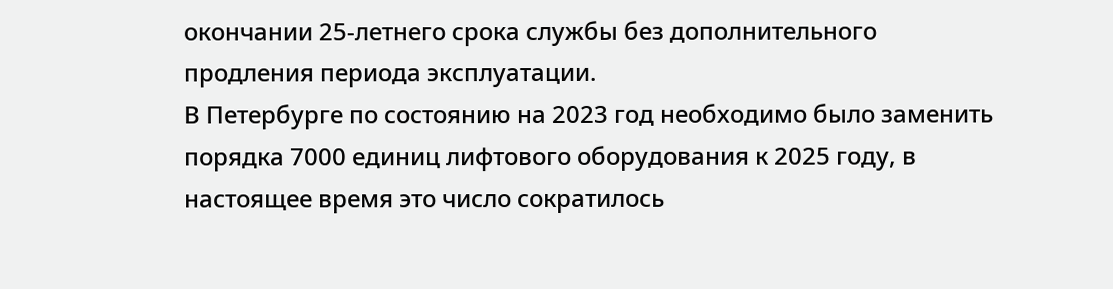окончании 25-летнего срока службы без дополнительного продления периода эксплуатации.
В Петербурге по состоянию на 2023 год необходимо было заменить порядка 7000 единиц лифтового оборудования к 2025 году, в настоящее время это число сократилось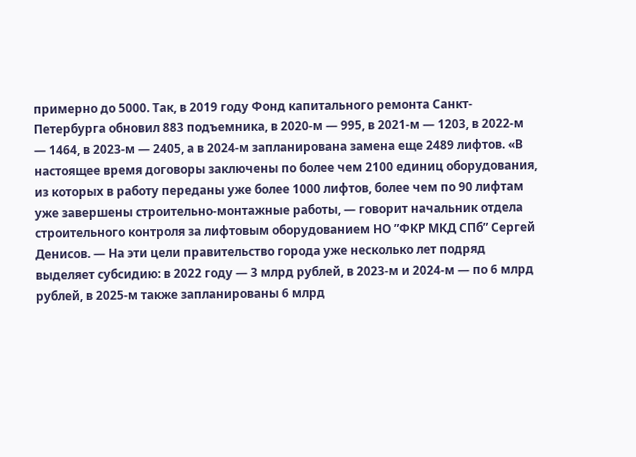примерно до 5000. Так, в 2019 году Фонд капитального ремонта Санкт-Петербурга обновил 883 подъемника, в 2020-м — 995, в 2021-м — 1203, в 2022-м — 1464, в 2023-м — 2405, а в 2024-м запланирована замена еще 2489 лифтов. «В настоящее время договоры заключены по более чем 2100 единиц оборудования, из которых в работу переданы уже более 1000 лифтов, более чем по 90 лифтам уже завершены строительно-монтажные работы, — говорит начальник отдела строительного контроля за лифтовым оборудованием НО ”ФКР МКД СПб” Сергей Денисов. — На эти цели правительство города уже несколько лет подряд выделяет субсидию: в 2022 году — 3 млрд рублей, в 2023-м и 2024-м — по 6 млрд рублей, в 2025-м также запланированы 6 млрд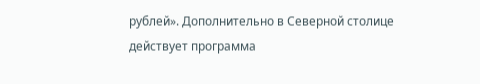рублей». Дополнительно в Северной столице действует программа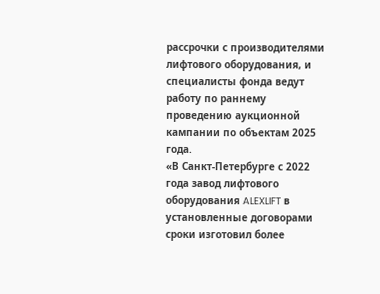рассрочки с производителями лифтового оборудования, и специалисты фонда ведут работу по раннему проведению аукционной кампании по объектам 2025 года.
«В Санкт-Петербурге с 2022 года завод лифтового оборудования ALEXLIFT в установленные договорами сроки изготовил более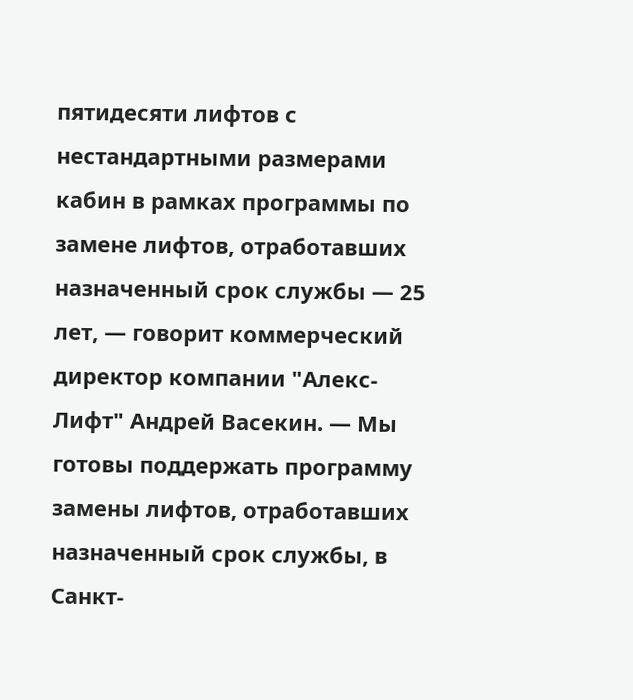пятидесяти лифтов с нестандартными размерами кабин в рамках программы по замене лифтов, отработавших назначенный срок службы — 25 лет, — говорит коммерческий директор компании "Алекс-Лифт" Андрей Васекин. — Мы готовы поддержать программу замены лифтов, отработавших назначенный срок службы, в Санкт-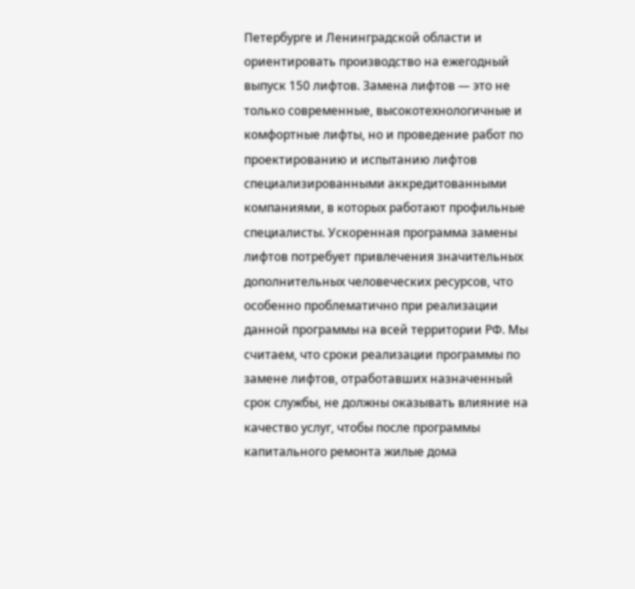Петербурге и Ленинградской области и ориентировать производство на ежегодный выпуск 150 лифтов. Замена лифтов — это не только современные, высокотехнологичные и комфортные лифты, но и проведение работ по проектированию и испытанию лифтов специализированными аккредитованными компаниями, в которых работают профильные специалисты. Ускоренная программа замены лифтов потребует привлечения значительных дополнительных человеческих ресурсов, что особенно проблематично при реализации данной программы на всей территории РФ. Мы считаем, что сроки реализации программы по замене лифтов, отработавших назначенный срок службы, не должны оказывать влияние на качество услуг, чтобы после программы капитального ремонта жилые дома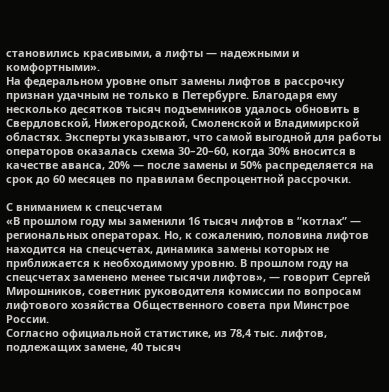становились красивыми, а лифты — надежными и комфортными».
На федеральном уровне опыт замены лифтов в рассрочку признан удачным не только в Петербурге. Благодаря ему несколько десятков тысяч подъемников удалось обновить в Свердловской, Нижегородской, Смоленской и Владимирской областях. Эксперты указывают, что самой выгодной для работы операторов оказалась схема 30–20–60, когда 30% вносится в качестве аванса, 20% — после замены и 50% распределяется на срок до 60 месяцев по правилам беспроцентной рассрочки.

С вниманием к спецсчетам
«В прошлом году мы заменили 16 тысяч лифтов в ”котлах” — региональных операторах. Но, к сожалению, половина лифтов находится на спецсчетах, динамика замены которых не приближается к необходимому уровню. В прошлом году на спецсчетах заменено менее тысячи лифтов», — говорит Сергей Мирошников, советник руководителя комиссии по вопросам лифтового хозяйства Общественного совета при Минстрое России.
Согласно официальной статистике, из 78,4 тыс. лифтов, подлежащих замене, 40 тысяч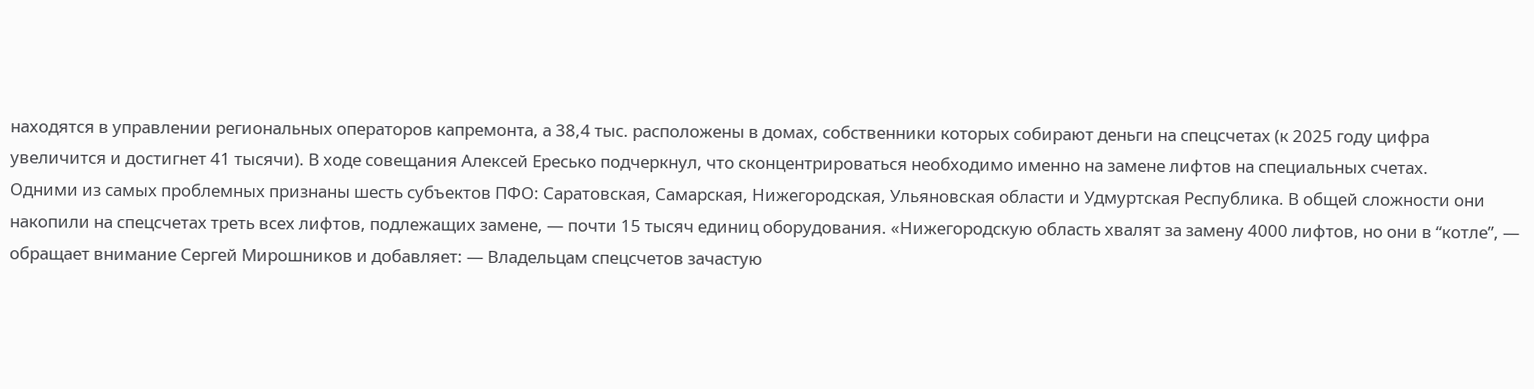находятся в управлении региональных операторов капремонта, а 38,4 тыс. расположены в домах, собственники которых собирают деньги на спецсчетах (к 2025 году цифра увеличится и достигнет 41 тысячи). В ходе совещания Алексей Ересько подчеркнул, что сконцентрироваться необходимо именно на замене лифтов на специальных счетах.
Одними из самых проблемных признаны шесть субъектов ПФО: Саратовская, Самарская, Нижегородская, Ульяновская области и Удмуртская Республика. В общей сложности они накопили на спецсчетах треть всех лифтов, подлежащих замене, — почти 15 тысяч единиц оборудования. «Нижегородскую область хвалят за замену 4000 лифтов, но они в “котле”, — обращает внимание Сергей Мирошников и добавляет: — Владельцам спецсчетов зачастую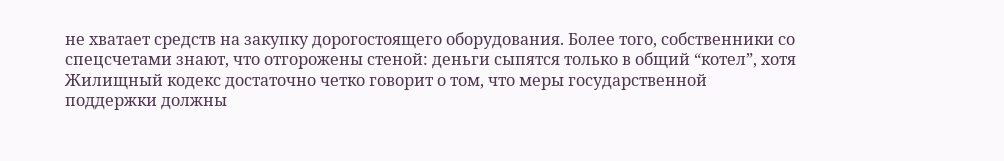не хватает средств на закупку дорогостоящего оборудования. Более того, собственники со спецсчетами знают, что отгорожены стеной: деньги сыпятся только в общий “котел”, хотя Жилищный кодекс достаточно четко говорит о том, что меры государственной поддержки должны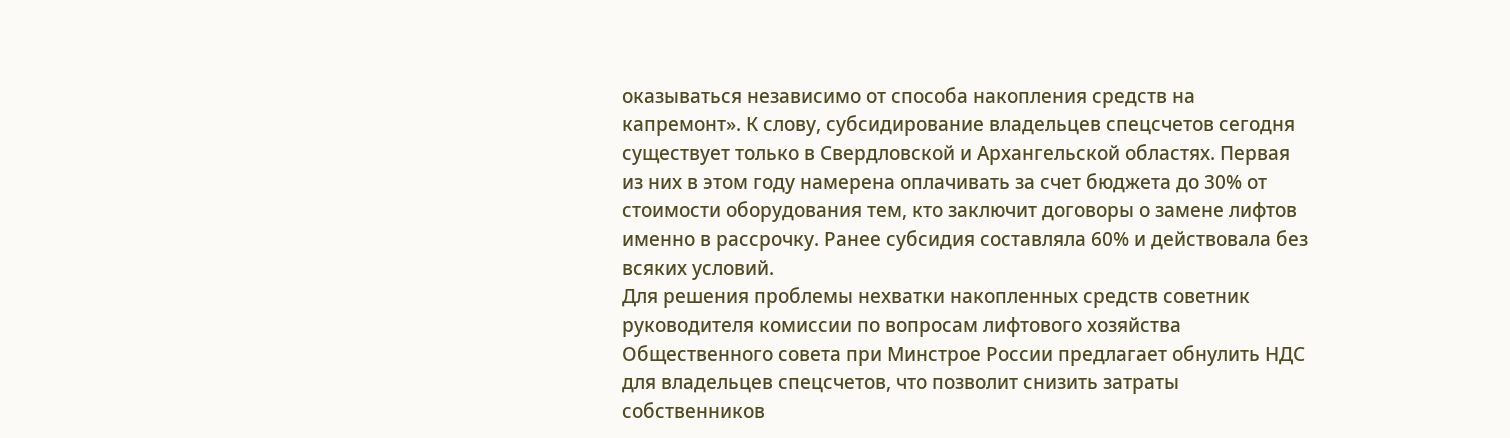оказываться независимо от способа накопления средств на капремонт». К слову, субсидирование владельцев спецсчетов сегодня существует только в Свердловской и Архангельской областях. Первая из них в этом году намерена оплачивать за счет бюджета до 30% от стоимости оборудования тем, кто заключит договоры о замене лифтов именно в рассрочку. Ранее субсидия составляла 60% и действовала без всяких условий.
Для решения проблемы нехватки накопленных средств советник руководителя комиссии по вопросам лифтового хозяйства Общественного совета при Минстрое России предлагает обнулить НДС для владельцев спецсчетов, что позволит снизить затраты собственников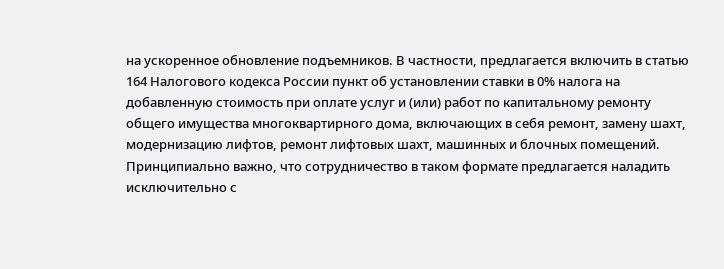на ускоренное обновление подъемников. В частности, предлагается включить в статью 164 Налогового кодекса России пункт об установлении ставки в 0% налога на добавленную стоимость при оплате услуг и (или) работ по капитальному ремонту общего имущества многоквартирного дома, включающих в себя ремонт, замену шахт, модернизацию лифтов, ремонт лифтовых шахт, машинных и блочных помещений. Принципиально важно, что сотрудничество в таком формате предлагается наладить исключительно с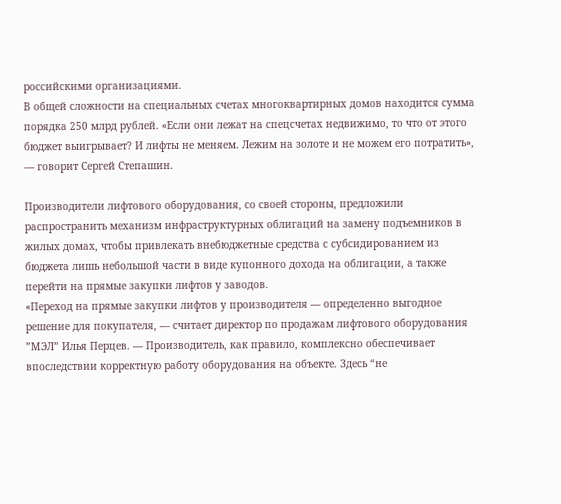российскими организациями.
В общей сложности на специальных счетах многоквартирных домов находится сумма порядка 250 млрд рублей. «Если они лежат на спецсчетах недвижимо, то что от этого бюджет выигрывает? И лифты не меняем. Лежим на золоте и не можем его потратить», — говорит Сергей Степашин.

Производители лифтового оборудования, со своей стороны, предложили распространить механизм инфраструктурных облигаций на замену подъемников в жилых домах, чтобы привлекать внебюджетные средства с субсидированием из бюджета лишь небольшой части в виде купонного дохода на облигации, а также перейти на прямые закупки лифтов у заводов.
«Переход на прямые закупки лифтов у производителя — определенно выгодное решение для покупателя, — считает директор по продажам лифтового оборудования ”МЭЛ” Илья Перцев. — Производитель, как правило, комплексно обеспечивает впоследствии корректную работу оборудования на объекте. Здесь “не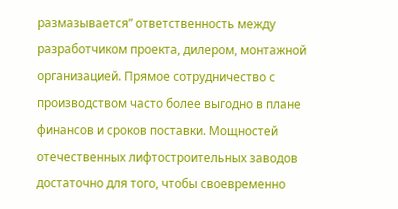размазывается” ответственность между разработчиком проекта, дилером, монтажной организацией. Прямое сотрудничество с производством часто более выгодно в плане финансов и сроков поставки. Мощностей отечественных лифтостроительных заводов достаточно для того, чтобы своевременно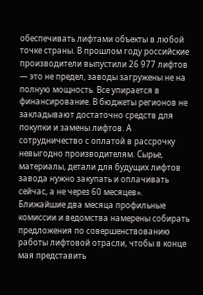обеспечивать лифтами объекты в любой точке страны. В прошлом году российские производители выпустили 26 977 лифтов — это не предел, заводы загружены не на полную мощность. Все упирается в финансирование. В бюджеты регионов не закладывают достаточно средств для покупки и замены лифтов. А сотрудничество с оплатой в рассрочку невыгодно производителям. Сырье, материалы, детали для будущих лифтов завода нужно закупать и оплачивать сейчас, а не через 60 месяцев».
Ближайшие два месяца профильные комиссии и ведомства намерены собирать предложения по совершенствованию работы лифтовой отрасли, чтобы в конце мая представить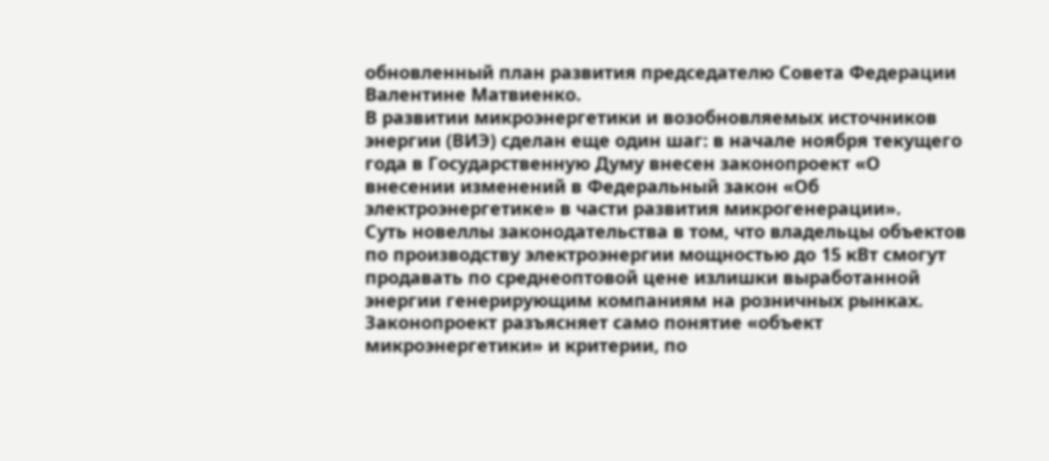обновленный план развития председателю Совета Федерации Валентине Матвиенко.
В развитии микроэнергетики и возобновляемых источников энергии (ВИЭ) сделан еще один шаг: в начале ноября текущего года в Государственную Думу внесен законопроект «О внесении изменений в Федеральный закон «Об электроэнергетике» в части развития микрогенерации».
Суть новеллы законодательства в том, что владельцы объектов по производству электроэнергии мощностью до 15 кВт смогут продавать по среднеоптовой цене излишки выработанной энергии генерирующим компаниям на розничных рынках.
Законопроект разъясняет само понятие «объект микроэнергетики» и критерии, по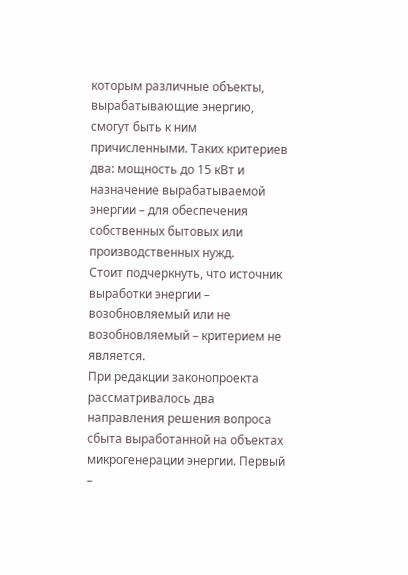которым различные объекты, вырабатывающие энергию, смогут быть к ним причисленными. Таких критериев два: мощность до 15 кВт и назначение вырабатываемой энергии – для обеспечения собственных бытовых или производственных нужд.
Стоит подчеркнуть, что источник выработки энергии – возобновляемый или не возобновляемый – критерием не является.
При редакции законопроекта рассматривалось два направления решения вопроса сбыта выработанной на объектах микрогенерации энергии. Первый –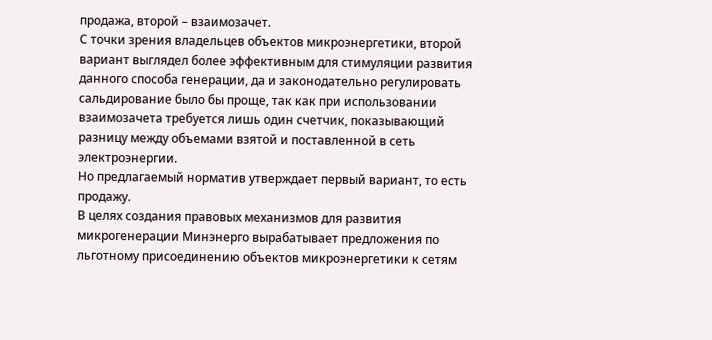продажа, второй – взаимозачет.
С точки зрения владельцев объектов микроэнергетики, второй вариант выглядел более эффективным для стимуляции развития данного способа генерации, да и законодательно регулировать сальдирование было бы проще, так как при использовании взаимозачета требуется лишь один счетчик, показывающий разницу между объемами взятой и поставленной в сеть электроэнергии.
Но предлагаемый норматив утверждает первый вариант, то есть продажу.
В целях создания правовых механизмов для развития микрогенерации Минэнерго вырабатывает предложения по льготному присоединению объектов микроэнергетики к сетям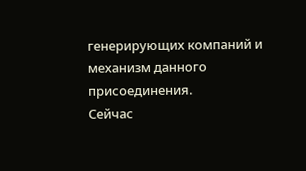генерирующих компаний и механизм данного присоединения.
Сейчас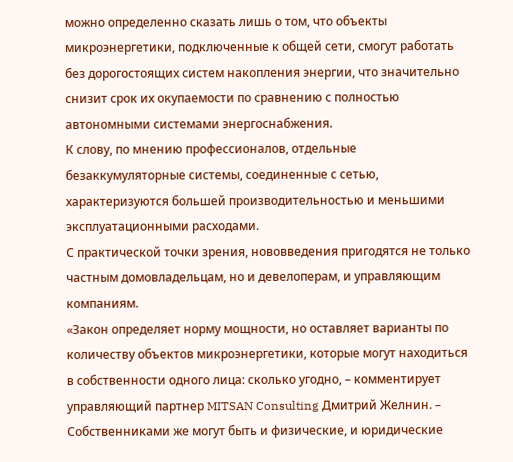можно определенно сказать лишь о том, что объекты микроэнергетики, подключенные к общей сети, смогут работать без дорогостоящих систем накопления энергии, что значительно снизит срок их окупаемости по сравнению с полностью автономными системами энергоснабжения.
К слову, по мнению профессионалов, отдельные безаккумуляторные системы, соединенные с сетью, характеризуются большей производительностью и меньшими эксплуатационными расходами.
С практической точки зрения, нововведения пригодятся не только частным домовладельцам, но и девелоперам, и управляющим компаниям.
«Закон определяет норму мощности, но оставляет варианты по количеству объектов микроэнергетики, которые могут находиться в собственности одного лица: сколько угодно, – комментирует управляющий партнер MITSAN Consulting Дмитрий Желнин. – Собственниками же могут быть и физические, и юридические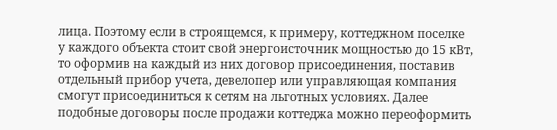лица. Поэтому если в строящемся, к примеру, коттеджном поселке у каждого объекта стоит свой энергоисточник мощностью до 15 кВт, то оформив на каждый из них договор присоединения, поставив отдельный прибор учета, девелопер или управляющая компания смогут присоединиться к сетям на льготных условиях. Далее подобные договоры после продажи коттеджа можно переоформить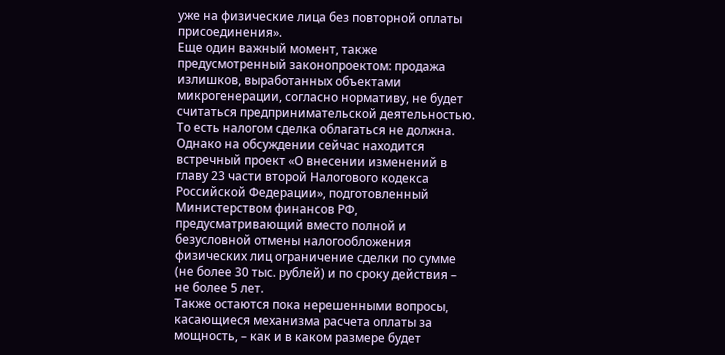уже на физические лица без повторной оплаты присоединения».
Еще один важный момент, также предусмотренный законопроектом: продажа излишков, выработанных объектами микрогенерации, согласно нормативу, не будет считаться предпринимательской деятельностью. То есть налогом сделка облагаться не должна.
Однако на обсуждении сейчас находится встречный проект «О внесении изменений в главу 23 части второй Налогового кодекса Российской Федерации», подготовленный Министерством финансов РФ, предусматривающий вместо полной и безусловной отмены налогообложения физических лиц ограничение сделки по сумме (не более 30 тыс. рублей) и по сроку действия – не более 5 лет.
Также остаются пока нерешенными вопросы, касающиеся механизма расчета оплаты за мощность, – как и в каком размере будет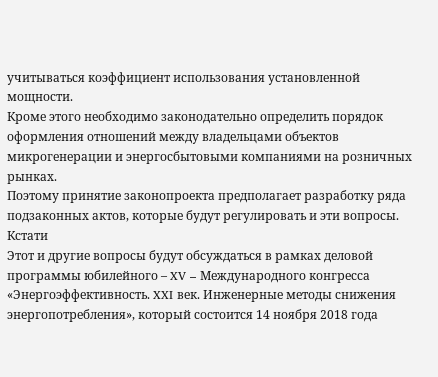учитываться коэффициент использования установленной мощности.
Кроме этого необходимо законодательно определить порядок оформления отношений между владельцами объектов микрогенерации и энергосбытовыми компаниями на розничных рынках.
Поэтому принятие законопроекта предполагает разработку ряда подзаконных актов, которые будут регулировать и эти вопросы.
Кстати
Этот и другие вопросы будут обсуждаться в рамках деловой программы юбилейного – XV – Международного конгресса «Энергоэффективность. XXI век. Инженерные методы снижения энергопотребления», который состоится 14 ноября 2018 года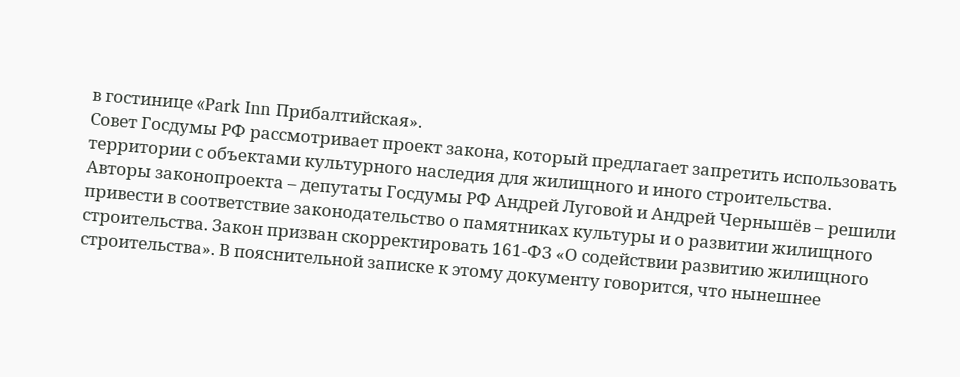в гостинице «Park Inn Прибалтийская».
Совет Госдумы РФ рассмотривает проект закона, который предлагает запретить использовать территории с объектами культурного наследия для жилищного и иного строительства.
Авторы законопроекта – депутаты Госдумы РФ Андрей Луговой и Андрей Чернышёв – решили привести в соответствие законодательство о памятниках культуры и о развитии жилищного строительства. Закон призван скорректировать 161-ФЗ «О содействии развитию жилищного строительства». В пояснительной записке к этому документу говорится, что нынешнее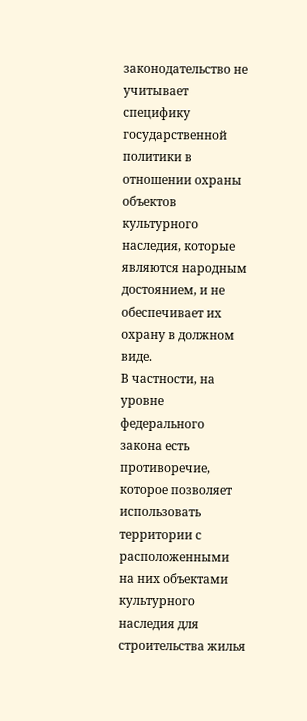законодательство не учитывает специфику государственной политики в отношении охраны объектов культурного наследия, которые являются народным достоянием, и не обеспечивает их охрану в должном виде.
В частности, на уровне федерального закона есть противоречие, которое позволяет использовать территории с расположенными на них объектами культурного наследия для строительства жилья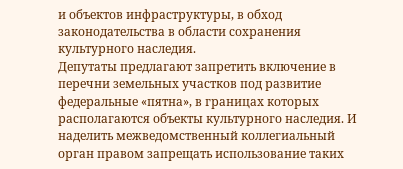и объектов инфраструктуры, в обход законодательства в области сохранения культурного наследия.
Депутаты предлагают запретить включение в перечни земельных участков под развитие федеральные «пятна», в границах которых располагаются объекты культурного наследия. И наделить межведомственный коллегиальный орган правом запрещать использование таких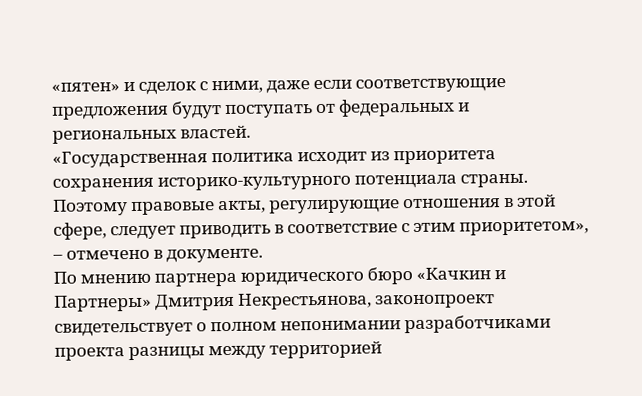«пятен» и сделок с ними, даже если соответствующие предложения будут поступать от федеральных и региональных властей.
«Государственная политика исходит из приоритета сохранения историко-культурного потенциала страны. Поэтому правовые акты, регулирующие отношения в этой сфере, следует приводить в соответствие с этим приоритетом», – отмечено в документе.
По мнению партнера юридического бюро «Качкин и Партнеры» Дмитрия Некрестьянова, законопроект свидетельствует о полном непонимании разработчиками проекта разницы между территорией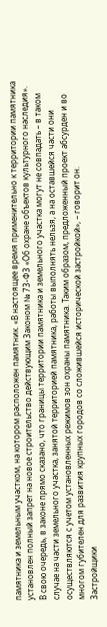памятника и земельным участком, на котором расположен памятник. «В настоящее время применительно к территории памятника установлен полный запрет на новое строительство действующим Законом № 73-ФЗ «Об охране объектов культурного наследия». В свою очередь, в законе прямо сказано, что границы территории памятника и земельного участка могут не совпадать – в таком случае на части земельного участка, занятой территорией памятника, работы выполнять нельзя, а на оставшейся части они осуществляются с учетом установленных режимов зон охраны памятника. Таким образом, предложенный проект абсурден и во многом губителен для развития крупных городов со сложившейся исторической застройкой», – говорит он.
Застройщики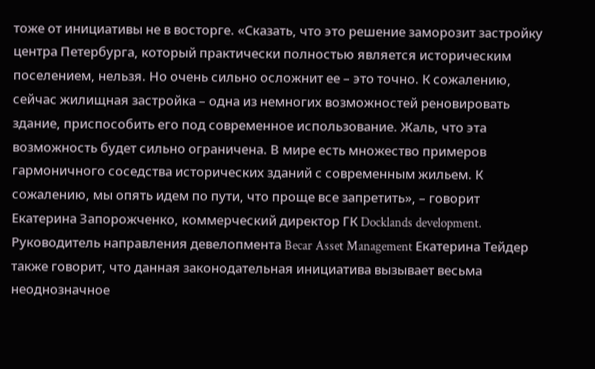тоже от инициативы не в восторге. «Сказать, что это решение заморозит застройку центра Петербурга, который практически полностью является историческим поселением, нельзя. Но очень сильно осложнит ее – это точно. К сожалению, сейчас жилищная застройка – одна из немногих возможностей реновировать здание, приспособить его под современное использование. Жаль, что эта возможность будет сильно ограничена. В мире есть множество примеров гармоничного соседства исторических зданий с современным жильем. К сожалению, мы опять идем по пути, что проще все запретить», – говорит Екатерина Запорожченко, коммерческий директор ГК Docklands development.
Руководитель направления девелопмента Becar Asset Management Екатерина Тейдер также говорит, что данная законодательная инициатива вызывает весьма неоднозначное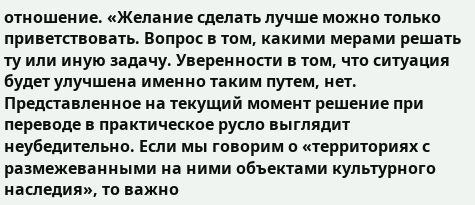отношение. «Желание сделать лучше можно только приветствовать. Вопрос в том, какими мерами решать ту или иную задачу. Уверенности в том, что ситуация будет улучшена именно таким путем, нет. Представленное на текущий момент решение при переводе в практическое русло выглядит неубедительно. Если мы говорим о «территориях с размежеванными на ними объектами культурного наследия», то важно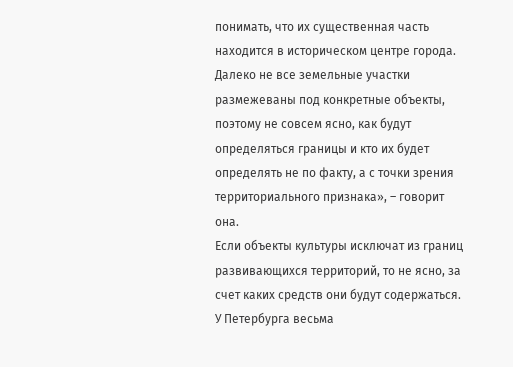понимать, что их существенная часть находится в историческом центре города. Далеко не все земельные участки размежеваны под конкретные объекты, поэтому не совсем ясно, как будут определяться границы и кто их будет определять не по факту, а с точки зрения территориального признака», – говорит она.
Если объекты культуры исключат из границ развивающихся территорий, то не ясно, за счет каких средств они будут содержаться. У Петербурга весьма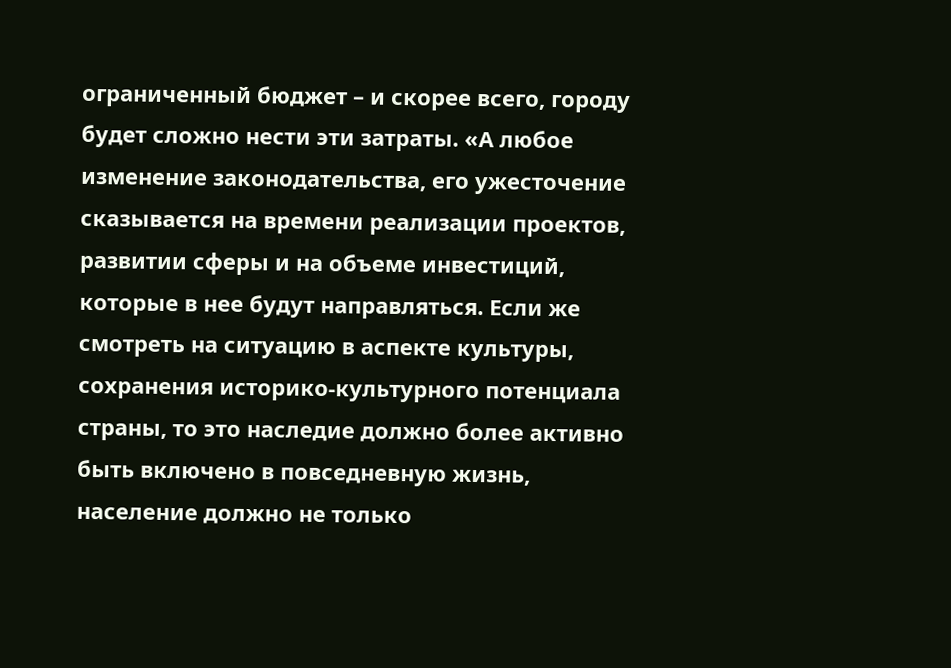ограниченный бюджет – и скорее всего, городу будет сложно нести эти затраты. «А любое изменение законодательства, его ужесточение сказывается на времени реализации проектов, развитии сферы и на объеме инвестиций, которые в нее будут направляться. Если же смотреть на ситуацию в аспекте культуры, сохранения историко-культурного потенциала страны, то это наследие должно более активно быть включено в повседневную жизнь, население должно не только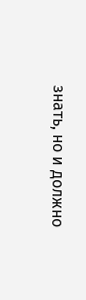знать, но и должно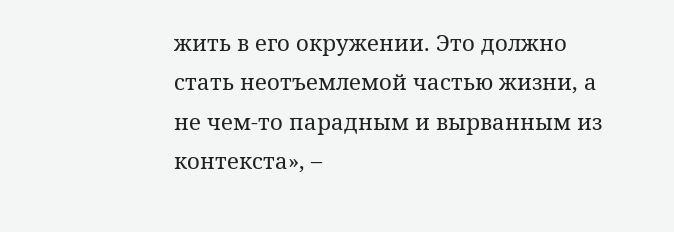жить в его окружении. Это должно стать неотъемлемой частью жизни, а не чем-то парадным и вырванным из контекста», –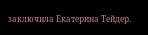заключила Екатерина Тейдер.